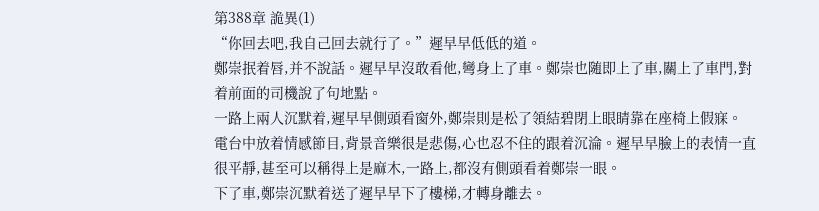第388章 詭異(1)
“你回去吧,我自己回去就行了。”遲早早低低的道。
鄭崇抿着唇,并不說話。遲早早沒敢看他,彎身上了車。鄭崇也随即上了車,關上了車門,對着前面的司機說了句地點。
一路上兩人沉默着,遲早早側頭看窗外,鄭崇則是松了領結碧閉上眼睛靠在座椅上假寐。
電台中放着情感節目,背景音樂很是悲傷,心也忍不住的跟着沉淪。遲早早臉上的表情一直很平靜,甚至可以稱得上是麻木,一路上,都沒有側頭看着鄭崇一眼。
下了車,鄭崇沉默着送了遲早早下了樓梯,才轉身離去。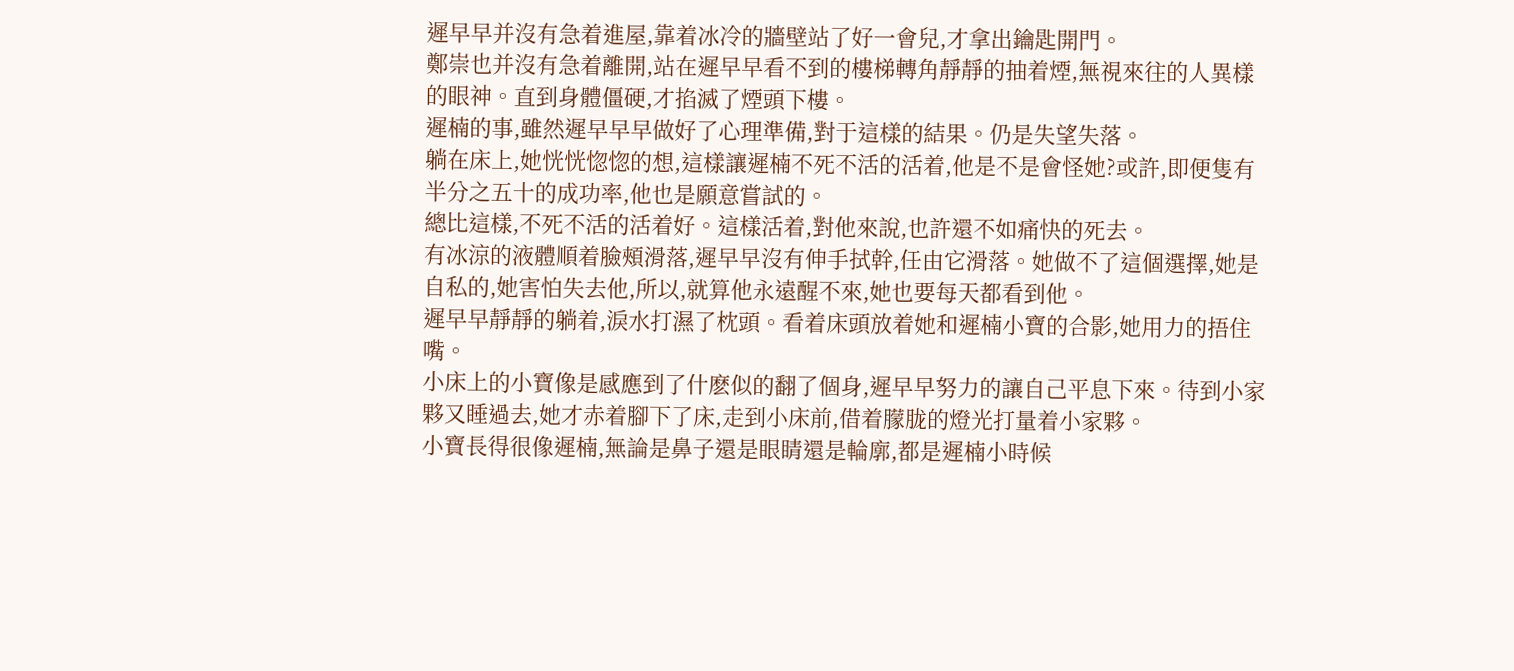遲早早并沒有急着進屋,靠着冰冷的牆壁站了好一會兒,才拿出鑰匙開門。
鄭崇也并沒有急着離開,站在遲早早看不到的樓梯轉角靜靜的抽着煙,無視來往的人異樣的眼神。直到身體僵硬,才掐滅了煙頭下樓。
遲楠的事,雖然遲早早早做好了心理準備,對于這樣的結果。仍是失望失落。
躺在床上,她恍恍惚惚的想,這樣讓遲楠不死不活的活着,他是不是會怪她?或許,即便隻有半分之五十的成功率,他也是願意嘗試的。
總比這樣,不死不活的活着好。這樣活着,對他來說,也許還不如痛快的死去。
有冰涼的液體順着臉頰滑落,遲早早沒有伸手拭幹,任由它滑落。她做不了這個選擇,她是自私的,她害怕失去他,所以,就算他永遠醒不來,她也要每天都看到他。
遲早早靜靜的躺着,淚水打濕了枕頭。看着床頭放着她和遲楠小寶的合影,她用力的捂住嘴。
小床上的小寶像是感應到了什麽似的翻了個身,遲早早努力的讓自己平息下來。待到小家夥又睡過去,她才赤着腳下了床,走到小床前,借着朦胧的燈光打量着小家夥。
小寶長得很像遲楠,無論是鼻子還是眼睛還是輪廓,都是遲楠小時候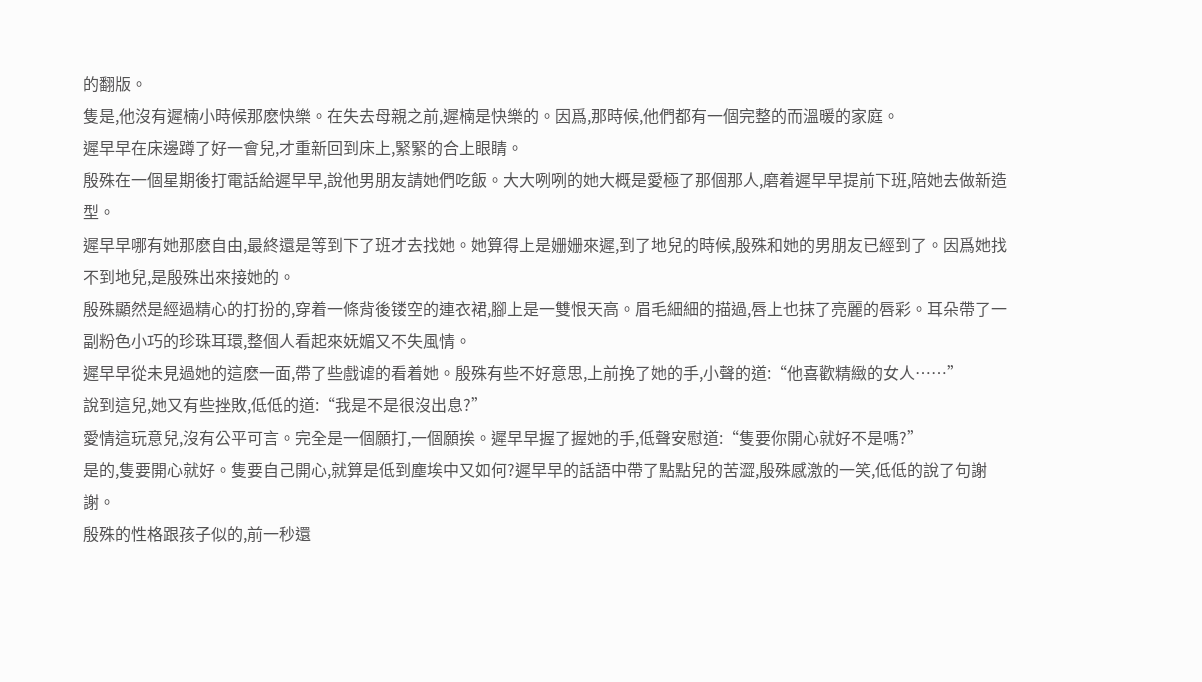的翻版。
隻是,他沒有遲楠小時候那麽快樂。在失去母親之前,遲楠是快樂的。因爲,那時候,他們都有一個完整的而溫暖的家庭。
遲早早在床邊蹲了好一會兒,才重新回到床上,緊緊的合上眼睛。
殷殊在一個星期後打電話給遲早早,說他男朋友請她們吃飯。大大咧咧的她大概是愛極了那個那人,磨着遲早早提前下班,陪她去做新造型。
遲早早哪有她那麽自由,最終還是等到下了班才去找她。她算得上是姗姗來遲,到了地兒的時候,殷殊和她的男朋友已經到了。因爲她找不到地兒,是殷殊出來接她的。
殷殊顯然是經過精心的打扮的,穿着一條背後镂空的連衣裙,腳上是一雙恨天高。眉毛細細的描過,唇上也抹了亮麗的唇彩。耳朵帶了一副粉色小巧的珍珠耳環,整個人看起來妩媚又不失風情。
遲早早從未見過她的這麽一面,帶了些戲谑的看着她。殷殊有些不好意思,上前挽了她的手,小聲的道:“他喜歡精緻的女人……”
說到這兒,她又有些挫敗,低低的道:“我是不是很沒出息?”
愛情這玩意兒,沒有公平可言。完全是一個願打,一個願挨。遲早早握了握她的手,低聲安慰道:“隻要你開心就好不是嗎?”
是的,隻要開心就好。隻要自己開心,就算是低到塵埃中又如何?遲早早的話語中帶了點點兒的苦澀,殷殊感激的一笑,低低的說了句謝謝。
殷殊的性格跟孩子似的,前一秒還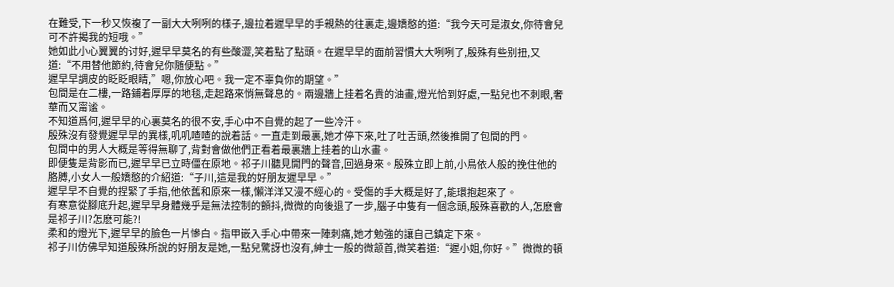在難受,下一秒又恢複了一副大大咧咧的樣子,邊拉着遲早早的手親熱的往裏走,邊嬌憨的道:“我今天可是淑女,你待會兒可不許揭我的短哦。”
她如此小心翼翼的讨好,遲早早莫名的有些酸澀,笑着點了點頭。在遲早早的面前習慣大大咧咧了,殷殊有些别扭,又道:“不用替他節約,待會兒你随便點。”
遲早早調皮的眨眨眼睛,”嗯,你放心吧。我一定不辜負你的期望。”
包間是在二樓,一路鋪着厚厚的地毯,走起路來悄無聲息的。兩邊牆上挂着名貴的油畫,燈光恰到好處,一點兒也不刺眼,奢華而又甯谧。
不知道爲何,遲早早的心裏莫名的很不安,手心中不自覺的起了一些冷汗。
殷殊沒有發覺遲早早的異樣,叽叽喳喳的說着話。一直走到最裏,她才停下來,吐了吐舌頭,然後推開了包間的門。
包間中的男人大概是等得無聊了,背對會做他們正看着最裏牆上挂着的山水畫。
即便隻是背影而已,遲早早已立時僵在原地。祁子川聽見開門的聲音,回過身來。殷殊立即上前,小鳥依人般的挽住他的胳膊,小女人一般嬌憨的介紹道:“子川,這是我的好朋友遲早早。”
遲早早不自覺的捏緊了手指,他依舊和原來一樣,懶洋洋又漫不經心的。受傷的手大概是好了,能環抱起來了。
有寒意從腳底升起,遲早早身體幾乎是無法控制的顫抖,微微的向後退了一步,腦子中隻有一個念頭,殷殊喜歡的人,怎麽會是祁子川?怎麽可能?!
柔和的燈光下,遲早早的臉色一片慘白。指甲嵌入手心中帶來一陣刺痛,她才勉強的讓自己鎮定下來。
祁子川仿佛早知道殷殊所說的好朋友是她,一點兒驚訝也沒有,紳士一般的微颔首,微笑着道:“遲小姐,你好。”微微的頓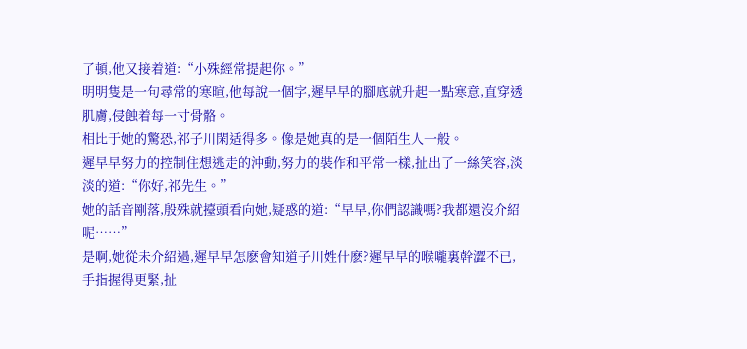了頓,他又接着道:“小殊經常提起你。”
明明隻是一句尋常的寒暄,他每說一個字,遲早早的腳底就升起一點寒意,直穿透肌膚,侵蝕着每一寸骨骼。
相比于她的驚恐,祁子川閑适得多。像是她真的是一個陌生人一般。
遲早早努力的控制住想逃走的沖動,努力的裝作和平常一樣,扯出了一絲笑容,淡淡的道:“你好,祁先生。”
她的話音剛落,殷殊就擡頭看向她,疑惑的道:“早早,你們認識嗎?我都還沒介紹呢……”
是啊,她從未介紹過,遲早早怎麽會知道子川姓什麽?遲早早的喉嚨裏幹澀不已,手指握得更緊,扯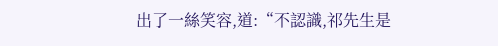出了一絲笑容,道:“不認識,祁先生是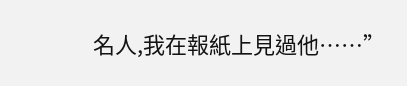名人,我在報紙上見過他……”